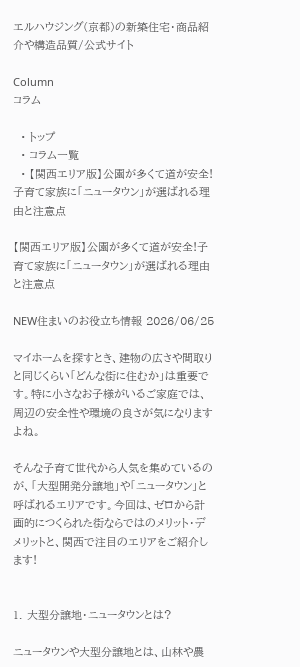エルハウジング(京都)の新築住宅・商品紹介や構造品質/公式サイト

Column
コラム

  • トップ
  • コラム一覧
  • 【関西エリア版】公園が多くて道が安全!子育て家族に「ニュータウン」が選ばれる理由と注意点

【関西エリア版】公園が多くて道が安全!子育て家族に「ニュータウン」が選ばれる理由と注意点

NEW住まいのお役立ち情報 2026/06/25

マイホームを探すとき、建物の広さや間取りと同じくらい「どんな街に住むか」は重要です。特に小さなお子様がいるご家庭では、周辺の安全性や環境の良さが気になりますよね。

そんな子育て世代から人気を集めているのが、「大型開発分譲地」や「ニュータウン」と呼ばれるエリアです。今回は、ゼロから計画的につくられた街ならではのメリット・デメリットと、関西で注目のエリアをご紹介します!


1. 大型分譲地・ニュータウンとは?

ニュータウンや大型分譲地とは、山林や農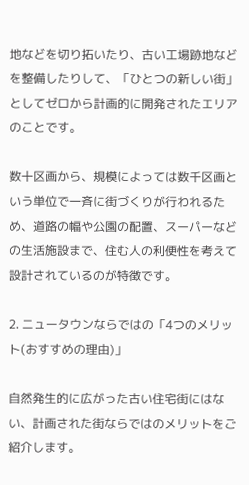地などを切り拓いたり、古い工場跡地などを整備したりして、「ひとつの新しい街」としてゼロから計画的に開発されたエリアのことです。

数十区画から、規模によっては数千区画という単位で一斉に街づくりが行われるため、道路の幅や公園の配置、スーパーなどの生活施設まで、住む人の利便性を考えて設計されているのが特徴です。

2. ニュータウンならではの「4つのメリット(おすすめの理由)」

自然発生的に広がった古い住宅街にはない、計画された街ならではのメリットをご紹介します。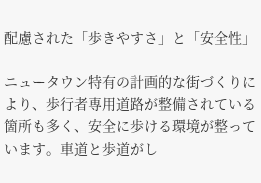配慮された「歩きやすさ」と「安全性」

ニュータウン特有の計画的な街づくりにより、歩行者専用道路が整備されている箇所も多く、安全に歩ける環境が整っています。車道と歩道がし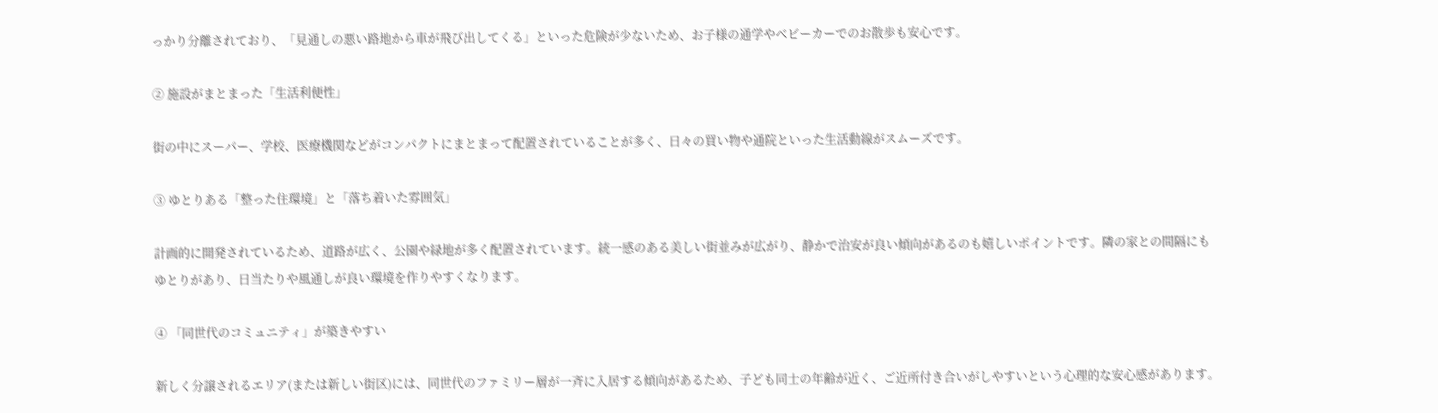っかり分離されており、「見通しの悪い路地から車が飛び出してくる」といった危険が少ないため、お子様の通学やベビーカーでのお散歩も安心です。

② 施設がまとまった「生活利便性」

街の中にスーパー、学校、医療機関などがコンパクトにまとまって配置されていることが多く、日々の買い物や通院といった生活動線がスムーズです。

③ ゆとりある「整った住環境」と「落ち着いた雰囲気」

計画的に開発されているため、道路が広く、公園や緑地が多く配置されています。統一感のある美しい街並みが広がり、静かで治安が良い傾向があるのも嬉しいポイントです。隣の家との間隔にもゆとりがあり、日当たりや風通しが良い環境を作りやすくなります。

④ 「同世代のコミュニティ」が築きやすい

新しく分譲されるエリア(または新しい街区)には、同世代のファミリー層が一斉に入居する傾向があるため、子ども同士の年齢が近く、ご近所付き合いがしやすいという心理的な安心感があります。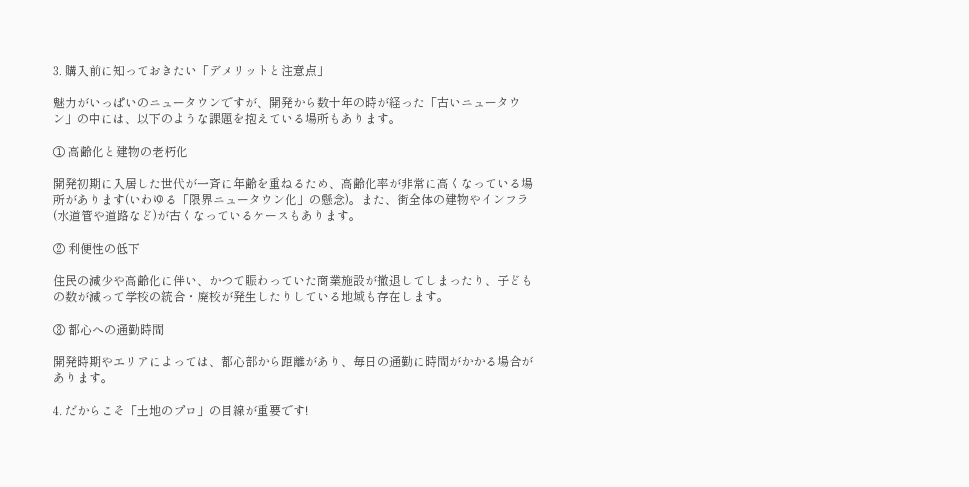3. 購入前に知っておきたい「デメリットと注意点」

魅力がいっぱいのニュータウンですが、開発から数十年の時が経った「古いニュータウン」の中には、以下のような課題を抱えている場所もあります。

① 高齢化と建物の老朽化

開発初期に入居した世代が一斉に年齢を重ねるため、高齢化率が非常に高くなっている場所があります(いわゆる「限界ニュータウン化」の懸念)。また、街全体の建物やインフラ(水道管や道路など)が古くなっているケースもあります。

② 利便性の低下

住民の減少や高齢化に伴い、かつて賑わっていた商業施設が撤退してしまったり、子どもの数が減って学校の統合・廃校が発生したりしている地域も存在します。

③ 都心への通勤時間

開発時期やエリアによっては、都心部から距離があり、毎日の通勤に時間がかかる場合があります。

4. だからこそ「土地のプロ」の目線が重要です!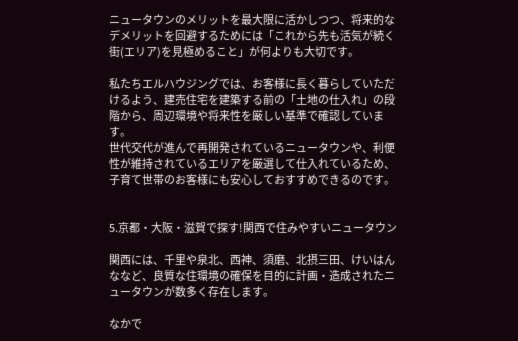ニュータウンのメリットを最大限に活かしつつ、将来的なデメリットを回避するためには「これから先も活気が続く街(エリア)を見極めること」が何よりも大切です。

私たちエルハウジングでは、お客様に長く暮らしていただけるよう、建売住宅を建築する前の「土地の仕入れ」の段階から、周辺環境や将来性を厳しい基準で確認しています。
世代交代が進んで再開発されているニュータウンや、利便性が維持されているエリアを厳選して仕入れているため、子育て世帯のお客様にも安心しておすすめできるのです。


5.京都・大阪・滋賀で探す!関西で住みやすいニュータウン

関西には、千里や泉北、西神、須磨、北摂三田、けいはんななど、良質な住環境の確保を目的に計画・造成されたニュータウンが数多く存在します。

なかで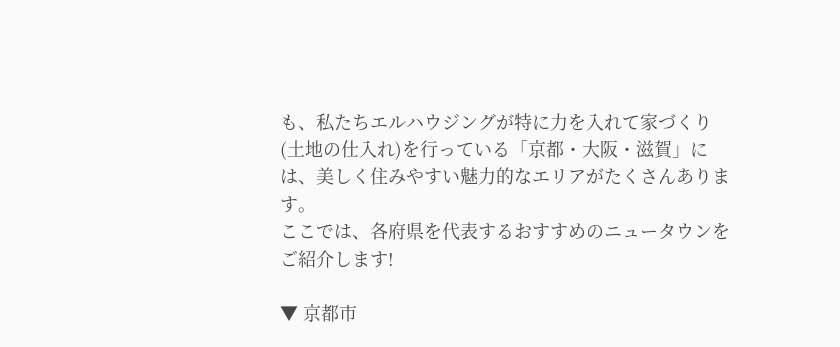も、私たちエルハウジングが特に力を入れて家づくり(土地の仕入れ)を行っている「京都・大阪・滋賀」には、美しく住みやすい魅力的なエリアがたくさんあります。
ここでは、各府県を代表するおすすめのニュータウンをご紹介します!

▼ 京都市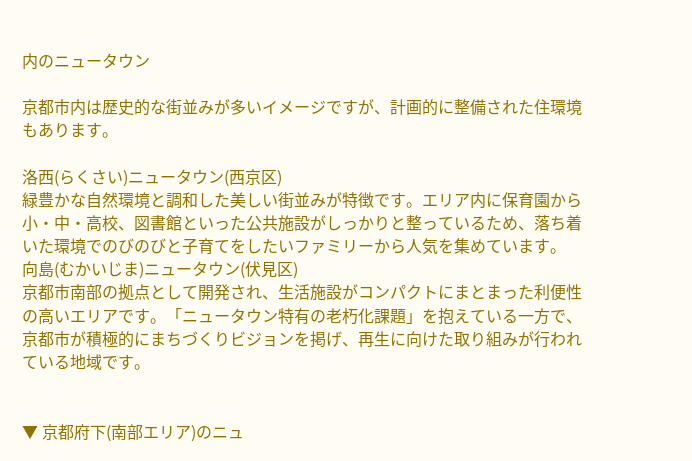内のニュータウン

京都市内は歴史的な街並みが多いイメージですが、計画的に整備された住環境もあります。

洛西(らくさい)ニュータウン(西京区)
緑豊かな自然環境と調和した美しい街並みが特徴です。エリア内に保育園から小・中・高校、図書館といった公共施設がしっかりと整っているため、落ち着いた環境でのびのびと子育てをしたいファミリーから人気を集めています。
向島(むかいじま)ニュータウン(伏見区)
京都市南部の拠点として開発され、生活施設がコンパクトにまとまった利便性の高いエリアです。「ニュータウン特有の老朽化課題」を抱えている一方で、京都市が積極的にまちづくりビジョンを掲げ、再生に向けた取り組みが行われている地域です。


▼ 京都府下(南部エリア)のニュ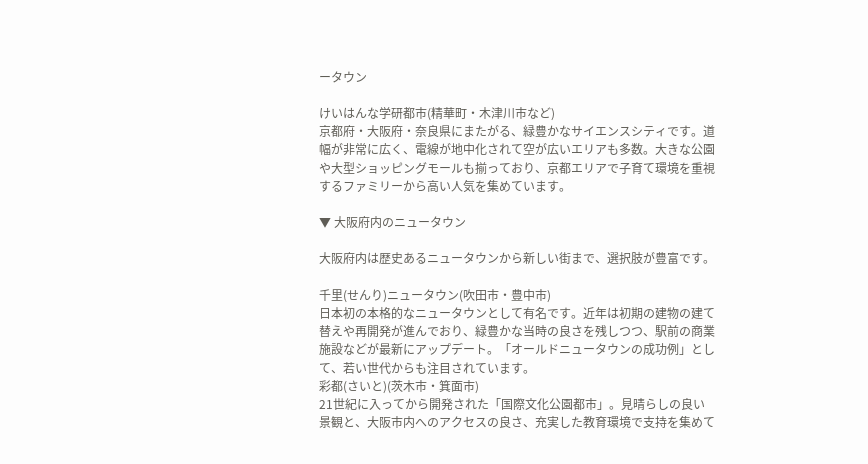ータウン

けいはんな学研都市(精華町・木津川市など)
京都府・大阪府・奈良県にまたがる、緑豊かなサイエンスシティです。道幅が非常に広く、電線が地中化されて空が広いエリアも多数。大きな公園や大型ショッピングモールも揃っており、京都エリアで子育て環境を重視するファミリーから高い人気を集めています。

▼ 大阪府内のニュータウン

大阪府内は歴史あるニュータウンから新しい街まで、選択肢が豊富です。

千里(せんり)ニュータウン(吹田市・豊中市)
日本初の本格的なニュータウンとして有名です。近年は初期の建物の建て替えや再開発が進んでおり、緑豊かな当時の良さを残しつつ、駅前の商業施設などが最新にアップデート。「オールドニュータウンの成功例」として、若い世代からも注目されています。
彩都(さいと)(茨木市・箕面市)
21世紀に入ってから開発された「国際文化公園都市」。見晴らしの良い景観と、大阪市内へのアクセスの良さ、充実した教育環境で支持を集めて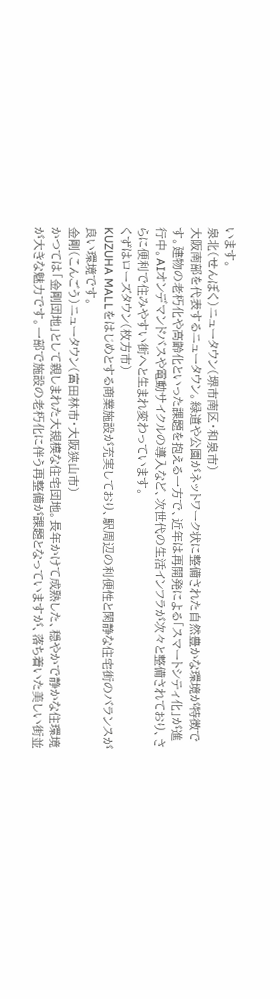います。
泉北(せんぼく)ニュータウン(堺市南区・和泉市)
大阪南部を代表するニュータウン。緑道や公園がネットワーク状に整備された自然豊かな環境が特徴です。建物の老朽化や高齢化といった課題を抱える一方で、近年は再開発による「スマートシティ化」が進行中。AIオンデマンドバスや電動サイクルの導入など、次世代の生活インフラが次々と整備されており、さらに便利で住みやすい街へと生まれ変わっています。
くずはローズタウン(枚方市)
KUZUHA MALLをはじめとする商業施設が充実しており、駅周辺の利便性と閑静な住宅街のバランスが良い環境です。
金剛(こんごう)ニュータウン(富田林市・大阪狭山市)
かつては「金剛団地」として親しまれた大規模な住宅団地。長年かけて成熟した、穏やかで静かな住環境が大きな魅力です。一部で施設の老朽化に伴う再整備が課題となっていますが、落ち着いた美しい街並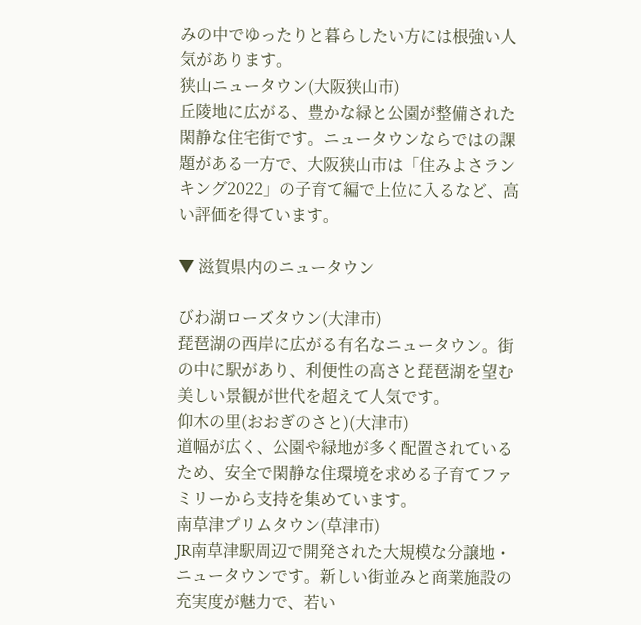みの中でゆったりと暮らしたい方には根強い人気があります。
狭山ニュータウン(大阪狭山市)
丘陵地に広がる、豊かな緑と公園が整備された閑静な住宅街です。ニュータウンならではの課題がある一方で、大阪狭山市は「住みよさランキング2022」の子育て編で上位に入るなど、高い評価を得ています。

▼ 滋賀県内のニュータウン

びわ湖ローズタウン(大津市)
琵琶湖の西岸に広がる有名なニュータウン。街の中に駅があり、利便性の高さと琵琶湖を望む美しい景観が世代を超えて人気です。
仰木の里(おおぎのさと)(大津市)
道幅が広く、公園や緑地が多く配置されているため、安全で閑静な住環境を求める子育てファミリーから支持を集めています。
南草津プリムタウン(草津市)
JR南草津駅周辺で開発された大規模な分譲地・ニュータウンです。新しい街並みと商業施設の充実度が魅力で、若い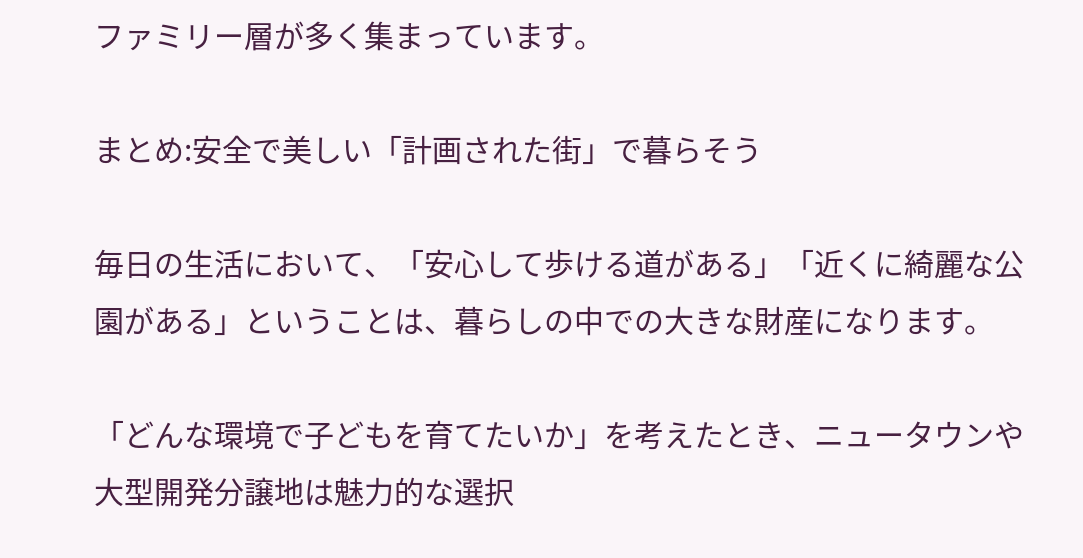ファミリー層が多く集まっています。

まとめ:安全で美しい「計画された街」で暮らそう

毎日の生活において、「安心して歩ける道がある」「近くに綺麗な公園がある」ということは、暮らしの中での大きな財産になります。

「どんな環境で子どもを育てたいか」を考えたとき、ニュータウンや大型開発分譲地は魅力的な選択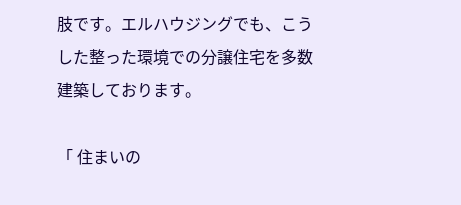肢です。エルハウジングでも、こうした整った環境での分譲住宅を多数建築しております。

「 住まいの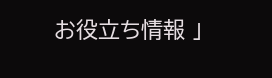お役立ち情報 」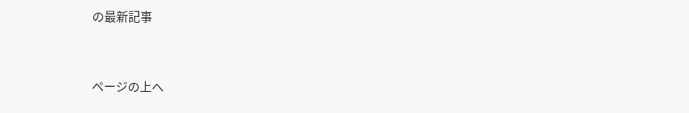の最新記事


ページの上へ